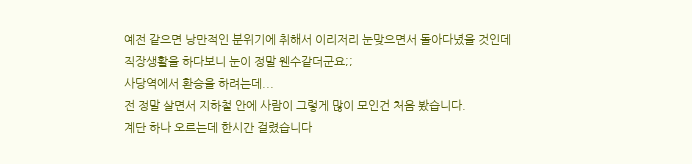예전 같으면 낭만적인 분위기에 취해서 이리저리 눈맞으면서 돌아다녔을 것인데
직장생활을 하다보니 눈이 정말 웬수같더군요;;
사당역에서 환승을 하려는데...
전 정말 살면서 지하철 안에 사람이 그렇게 많이 모인건 처음 봤습니다.
계단 하나 오르는데 한시간 걸렸습니다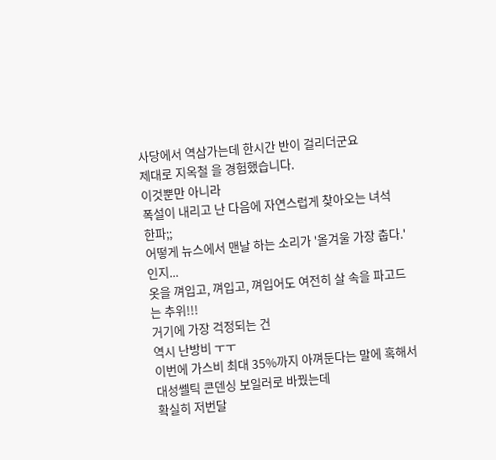사당에서 역삼가는데 한시간 반이 걸리더군요
제대로 지옥철 을 경험했습니다.
이것뿐만 아니라
폭설이 내리고 난 다음에 자연스럽게 찾아오는 녀석
한파;;
어떻게 뉴스에서 맨날 하는 소리가 '올겨울 가장 춥다.'인지...
옷을 껴입고, 껴입고, 껴입어도 여전히 살 속을 파고드는 추위!!!
거기에 가장 걱정되는 건
역시 난방비 ㅜㅜ
이번에 가스비 최대 35%까지 아껴둔다는 말에 혹해서
대성쎌틱 콘덴싱 보일러로 바꿨는데
확실히 저번달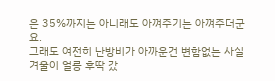은 35%까지는 아니래도 아껴주기는 아껴주더군요.
그래도 여전히 난방비가 아까운건 변함없는 사실
겨울이 얼릉 후딱 갔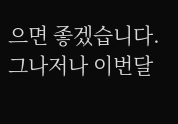으면 좋겠습니다.
그나저나 이번달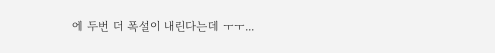에 두번 더 폭설이 내린다는데 ㅜㅜ...